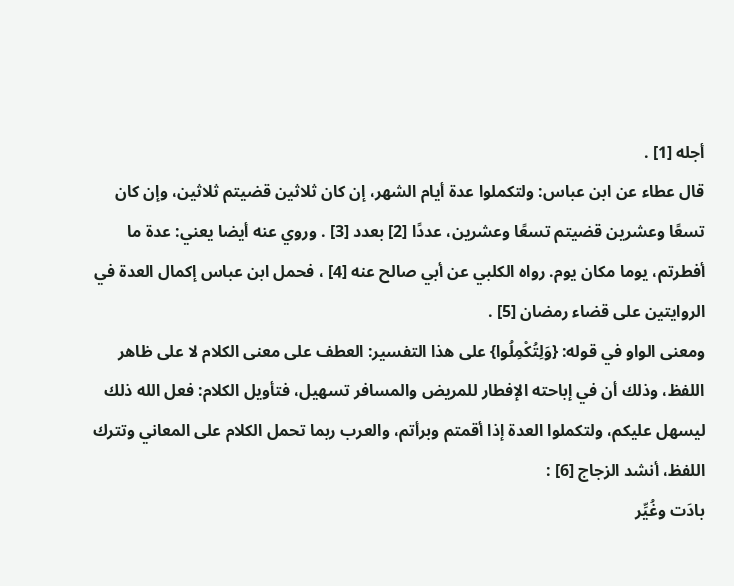أجله [1] .
قال عطاء عن ابن عباس: ولتكملوا عدة أيام الشهر، إن كان ثلاثين قضيتم ثلاثين، وإن كان تسعًا وعشرين قضيتم تسعًا وعشرين، عددًا [2] بعدد [3] . وروي عنه أيضا يعني: عدة ما أفطرتم، يوما مكان يوم. رواه الكلبي عن أبي صالح عنه [4] ، فحمل ابن عباس إكمال العدة في الروايتين على قضاء رمضان [5] .
ومعنى الواو في قوله: {وَلِتُكْمِلُوا} على هذا التفسير: العطف على معنى الكلام لا على ظاهر اللفظ، وذلك أن في إباحته الإفطار للمريض والمسافر تسهيل، فتأويل الكلام: فعل الله ذلك ليسهل عليكم، ولتكملوا العدة إذا أقمتم وبرأتم، والعرب ربما تحمل الكلام على المعاني وتترك اللفظ، أنشد الزجاج [6] :
بادَت وغُيِّر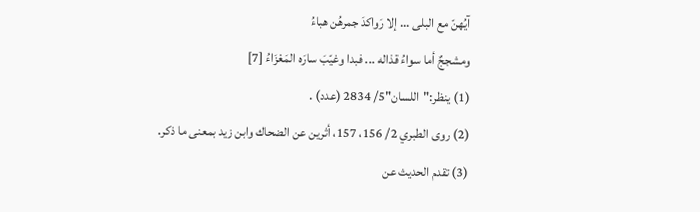آيُهنّ مع البلى ... إلا رَواكدَ جمرهُن هباءُ
ومشججٌ أما سواءُ قذاله ... فبدا وغيّبَ سارَه المَعْزَاءُ [7]
(1) ينظر:"اللسان"5/ 2834 (عدد) .
(2) روى الطبري 2/ 156، 157، أثرين عن الضحاك وابن زيد بمعنى ما ذكر.
(3) تقدم الحديث عن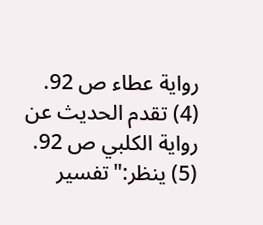رواية عطاء ص 92.
(4) تقدم الحديث عن رواية الكلبي ص 92.
(5) ينظر:"تفسير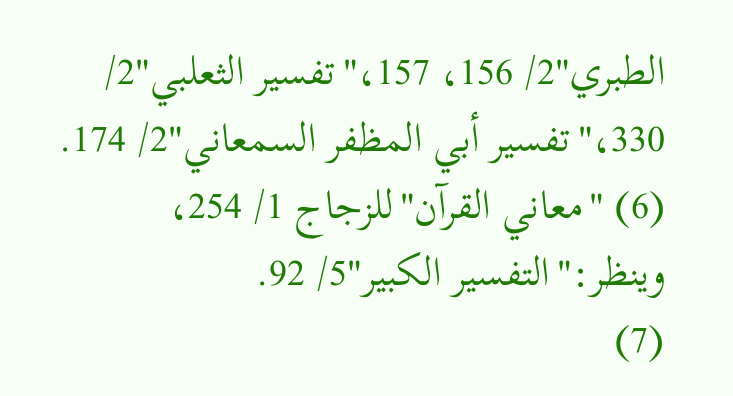الطبري"2/ 156، 157،"تفسير الثعلبي"2/ 330،"تفسير أبي المظفر السمعاني"2/ 174.
(6) "معاني القرآن"للزجاج 1/ 254، وينظر:"التفسير الكبير"5/ 92.
(7)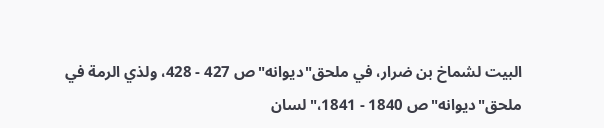البيت لشماخ بن ضرار، في ملحق"ديوانه"ص 427 - 428، ولذي الرمة في ملحق"ديوانه"ص 1840 - 1841،"لسان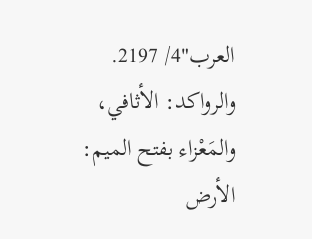العرب"4/ 2197. والرواكد: الأثافي، والمَعْزاء بفتح الميم: الأرض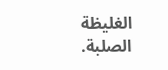الغليظة الصلبة.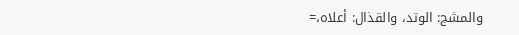والمشج: الوتد، والقذال: أعلاه،=